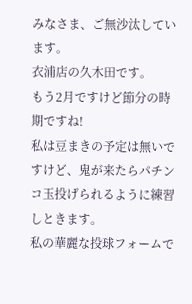みなさま、ご無沙汰しています。
衣浦店の久木田です。
もう2月ですけど節分の時期ですね!
私は豆まきの予定は無いですけど、鬼が来たらパチンコ玉投げられるように練習しときます。
私の華麗な投球フォームで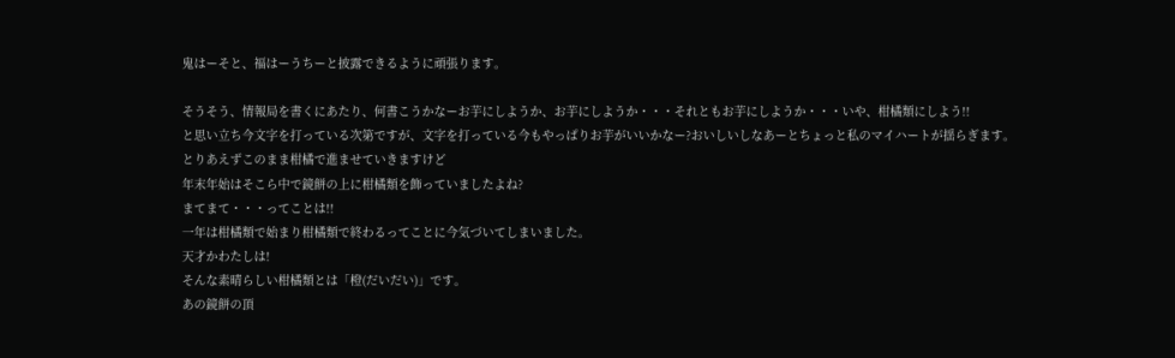鬼はーそと、福はーうちーと披露できるように頑張ります。

そうそう、情報局を書くにあたり、何書こうかなーお芋にしようか、お芋にしようか・・・それともお芋にしようか・・・いや、柑橘類にしよう!!
と思い立ち今文字を打っている次第ですが、文字を打っている今もやっぱりお芋がいいかなー?おいしいしなあーとちょっと私のマイハートが揺らぎます。
とりあえずこのまま柑橘で進ませていきますけど
年末年始はそこら中で鏡餅の上に柑橘類を飾っていましたよね?
まてまて・・・ってことは!!
一年は柑橘類で始まり柑橘類で終わるってことに今気づいてしまいました。
天才かわたしは!
そんな素晴らしい柑橘類とは「橙(だいだい)」です。
あの鏡餅の頂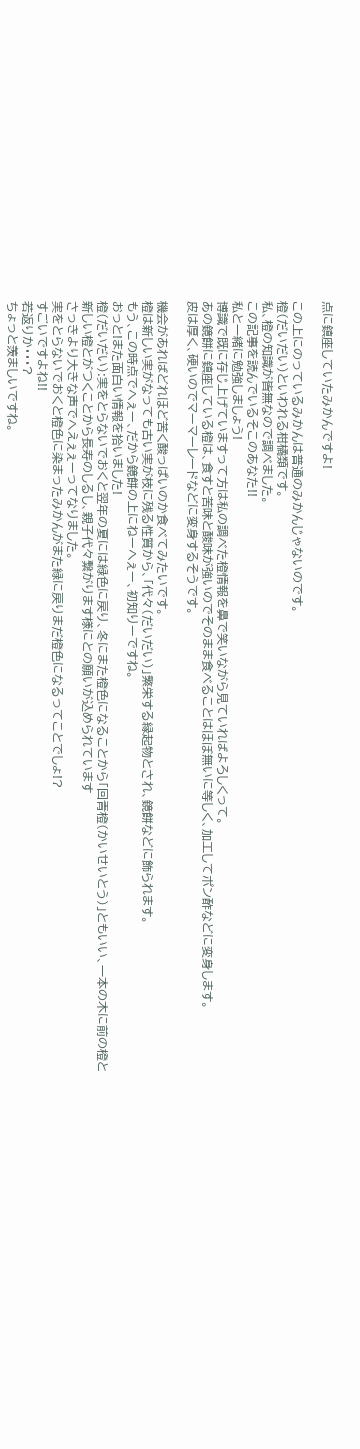点に鎮座していたみかんですよ!

この上にのっているみかんは普通のみかんじゃないのです。
橙(だいだい)といわれる柑橘類です。
私、橙の知識が皆無なので調べました。
この記事を読んでいるそこのあなた!!
私と一緒に勉強しましょう!
博識で既に存じ上げていますって方は私の調べた橙情報を鼻で笑いながら見ていればよろしくって。
あの鏡餅に鎮座している橙は、食すと苦味と酸味が強いのでそのまま食べることはほぼ無いに等しく、加工してポン酢などに変身します。
皮は厚く、硬いのでマーマーレードなどに変身するそうです。

機会があればどれほど苦く酸っぱいのか食べてみたいです。
橙は新しい実がなっても古い実が枝に残る性質から、「代々(だいだい)」繁栄する縁起物とされ、鏡餅などに飾られます。
もう、この時点でへぇー、だから鏡餅の上にねーへぇー、初知りーですね。
おっと!また面白い情報を拾いました!
橙(だいだい):実をとらないでおくと翌年の夏には緑色に戻り、冬にまた橙色になることから「回青橙(かいせいとう)」ともいい、一本の木に前の橙と新しい橙とがつくことから長寿のしるし、親子代々繋がります様にとの願いが込められています
さっきより大きな声でへえぇぇーってなりました。
実をとらないでおくと橙色に染まったみかんがまた緑に戻りまだ橙色になるってことでしょ!?
すごいですよね!!
若返りか・・・?
ちょっと羨ましいですね。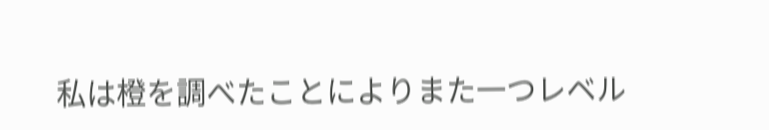私は橙を調べたことによりまた一つレベル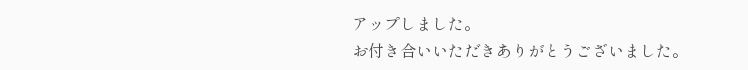アップしました。
お付き合いいただきありがとうございました。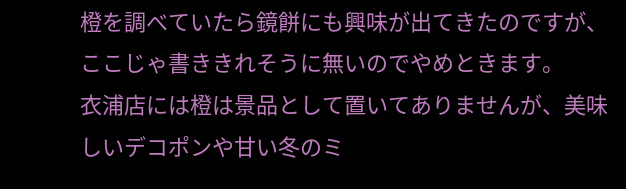橙を調べていたら鏡餅にも興味が出てきたのですが、ここじゃ書ききれそうに無いのでやめときます。
衣浦店には橙は景品として置いてありませんが、美味しいデコポンや甘い冬のミ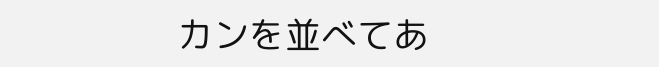カンを並べてあ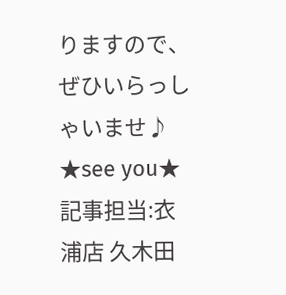りますので、ぜひいらっしゃいませ♪
★see you★
記事担当:衣浦店 久木田